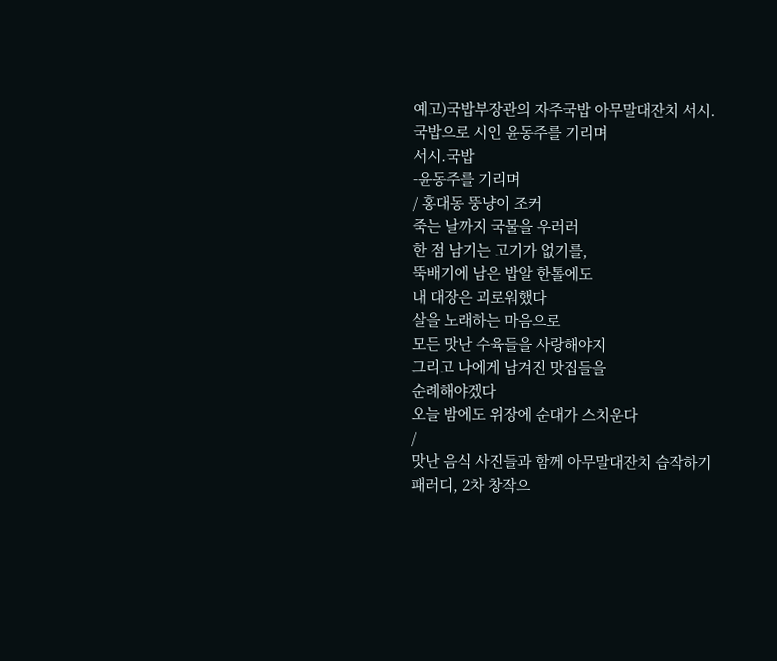예고)국밥부장관의 자주국밥 아무말대잔치 서시.
국밥으로 시인 윤동주를 기리며
서시.국밥
-윤동주를 기리며
/ 홍대동 뚱냥이 조커
죽는 날까지 국물을 우러러
한 점 남기는 고기가 없기를,
뚝배기에 남은 밥알 한톨에도
내 대장은 괴로워했다
살을 노래하는 마음으로
모든 맛난 수육들을 사랑해야지
그리고 나에게 남겨진 맛집들을
순례해야겠다
오늘 밤에도 위장에 순대가 스치운다
/
맛난 음식 사진들과 함께 아무말대잔치 습작하기
패러디, 2차 창작으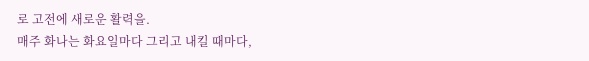로 고전에 새로운 활력을.
매주 화나는 화요일마다 그리고 내킬 때마다,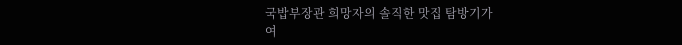국밥부장관 희망자의 솔직한 맛집 탐방기가
여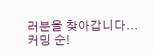러분을 찾아갑니다... 커밍 순!